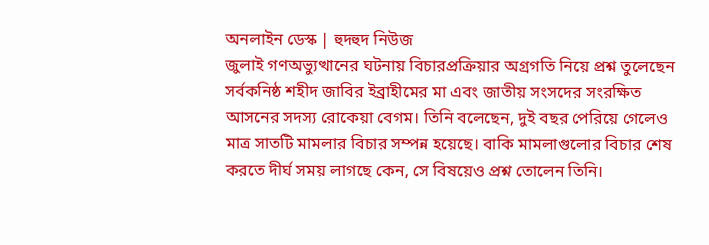অনলাইন ডেস্ক | হুদহুদ নিউজ
জুলাই গণঅভ্যুত্থানের ঘটনায় বিচারপ্রক্রিয়ার অগ্রগতি নিয়ে প্রশ্ন তুলেছেন সর্বকনিষ্ঠ শহীদ জাবির ইব্রাহীমের মা এবং জাতীয় সংসদের সংরক্ষিত আসনের সদস্য রোকেয়া বেগম। তিনি বলেছেন, দুই বছর পেরিয়ে গেলেও মাত্র সাতটি মামলার বিচার সম্পন্ন হয়েছে। বাকি মামলাগুলোর বিচার শেষ করতে দীর্ঘ সময় লাগছে কেন, সে বিষয়েও প্রশ্ন তোলেন তিনি।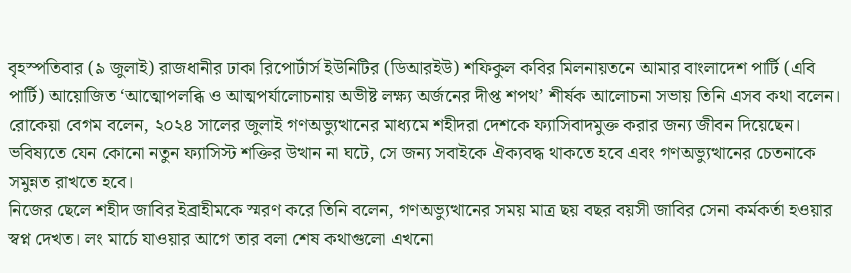বৃহস্পতিবার (৯ জুলাই) রাজধানীর ঢাকা রিপোর্টার্স ইউনিটির (ডিআরইউ) শফিকুল কবির মিলনায়তনে আমার বাংলাদেশ পার্টি (এবি পার্টি) আয়োজিত ‘আত্মোপলব্ধি ও আত্মপর্যালোচনায় অভীষ্ট লক্ষ্য অর্জনের দীপ্ত শপথ’ শীর্ষক আলোচনা সভায় তিনি এসব কথা বলেন।
রোকেয়া বেগম বলেন, ২০২৪ সালের জুলাই গণঅভ্যুত্থানের মাধ্যমে শহীদরা দেশকে ফ্যাসিবাদমুক্ত করার জন্য জীবন দিয়েছেন। ভবিষ্যতে যেন কোনো নতুন ফ্যাসিস্ট শক্তির উত্থান না ঘটে, সে জন্য সবাইকে ঐক্যবদ্ধ থাকতে হবে এবং গণঅভ্যুত্থানের চেতনাকে সমুন্নত রাখতে হবে।
নিজের ছেলে শহীদ জাবির ইব্রাহীমকে স্মরণ করে তিনি বলেন, গণঅভ্যুত্থানের সময় মাত্র ছয় বছর বয়সী জাবির সেনা কর্মকর্তা হওয়ার স্বপ্ন দেখত। লং মার্চে যাওয়ার আগে তার বলা শেষ কথাগুলো এখনো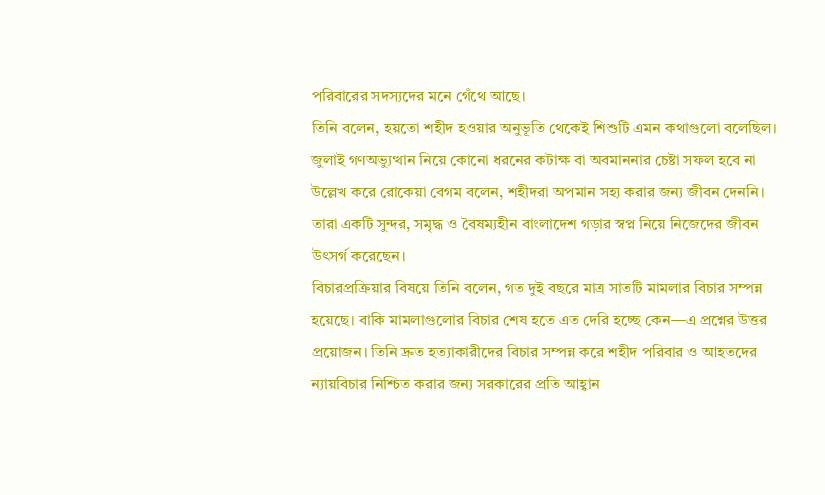পরিবারের সদস্যদের মনে গেঁথে আছে।
তিনি বলেন, হয়তো শহীদ হওয়ার অনুভূতি থেকেই শিশুটি এমন কথাগুলো বলেছিল।
জুলাই গণঅভ্যুত্থান নিয়ে কোনো ধরনের কটাক্ষ বা অবমাননার চেষ্টা সফল হবে না উল্লেখ করে রোকেয়া বেগম বলেন, শহীদরা অপমান সহ্য করার জন্য জীবন দেননি। তারা একটি সুন্দর, সমৃদ্ধ ও বৈষম্যহীন বাংলাদেশ গড়ার স্বপ্ন নিয়ে নিজেদের জীবন উৎসর্গ করেছেন।
বিচারপ্রক্রিয়ার বিষয়ে তিনি বলেন, গত দুই বছরে মাত্র সাতটি মামলার বিচার সম্পন্ন হয়েছে। বাকি মামলাগুলোর বিচার শেষ হতে এত দেরি হচ্ছে কেন—এ প্রশ্নের উত্তর প্রয়োজন। তিনি দ্রুত হত্যাকারীদের বিচার সম্পন্ন করে শহীদ পরিবার ও আহতদের ন্যায়বিচার নিশ্চিত করার জন্য সরকারের প্রতি আহ্বান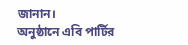জানান।
অনুষ্ঠানে এবি পার্টির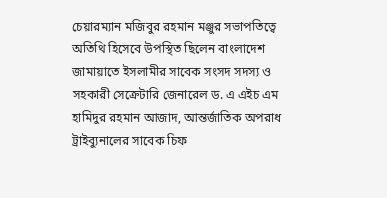চেয়ারম্যান মজিবুর রহমান মঞ্জুর সভাপতিত্বে অতিথি হিসেবে উপস্থিত ছিলেন বাংলাদেশ জামায়াতে ইসলামীর সাবেক সংসদ সদস্য ও সহকারী সেক্রেটারি জেনারেল ড. এ এইচ এম হামিদুর রহমান আজাদ, আন্তর্জাতিক অপরাধ ট্রাইব্যুনালের সাবেক চিফ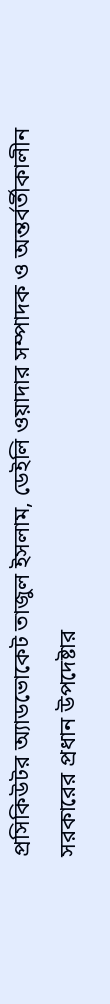প্রসিকিউটর অ্যাডভোকেট তাজুল ইসলাম, ডেইলি ওয়াদার সম্পাদক ও অন্তর্বর্তীকালীন সরকারের প্রধান উপদেষ্টার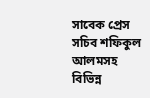সাবেক প্রেস সচিব শফিকুল আলমসহ বিভিন্ন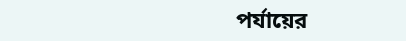পর্যায়ের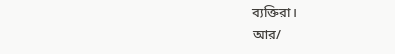ব্যক্তিরা।
আর/